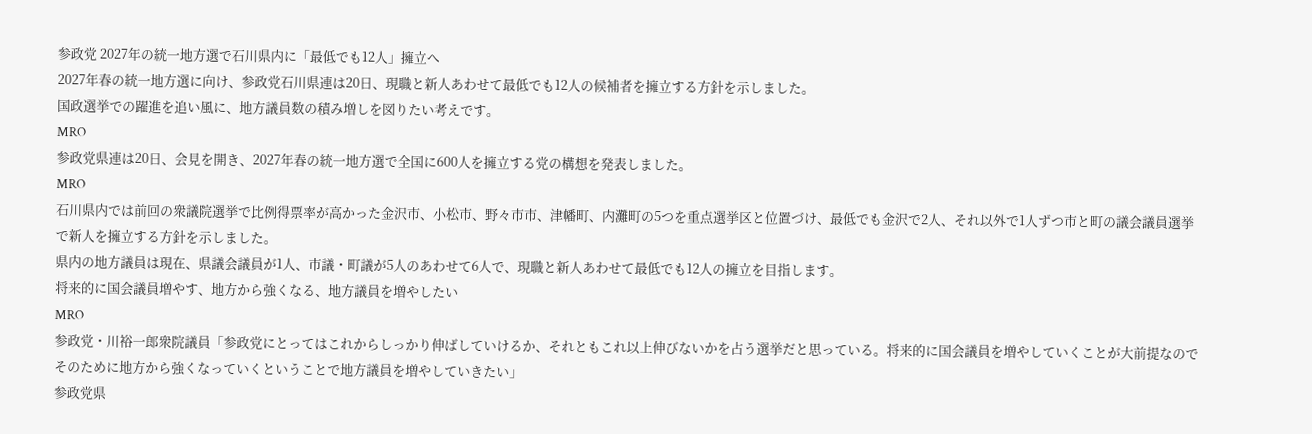参政党 2027年の統一地方選で石川県内に「最低でも12人」擁立へ
2027年春の統一地方選に向け、参政党石川県連は20日、現職と新人あわせて最低でも12人の候補者を擁立する方針を示しました。
国政選挙での躍進を追い風に、地方議員数の積み増しを図りたい考えです。
MRO
参政党県連は20日、会見を開き、2027年春の統一地方選で全国に600人を擁立する党の構想を発表しました。
MRO
石川県内では前回の衆議院選挙で比例得票率が高かった金沢市、小松市、野々市市、津幡町、内灘町の5つを重点選挙区と位置づけ、最低でも金沢で2人、それ以外で1人ずつ市と町の議会議員選挙で新人を擁立する方針を示しました。
県内の地方議員は現在、県議会議員が1人、市議・町議が5人のあわせて6人で、現職と新人あわせて最低でも12人の擁立を目指します。
将来的に国会議員増やす、地方から強くなる、地方議員を増やしたい
MRO
参政党・川裕一郎衆院議員「参政党にとってはこれからしっかり伸ばしていけるか、それともこれ以上伸びないかを占う選挙だと思っている。将来的に国会議員を増やしていくことが大前提なのでそのために地方から強くなっていくということで地方議員を増やしていきたい」
参政党県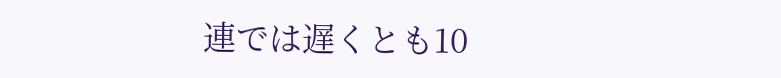連では遅くとも10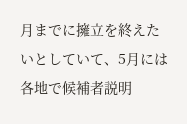月までに擁立を終えたいとしていて、5月には各地で候補者説明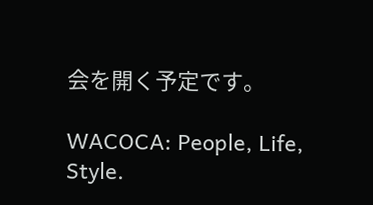会を開く予定です。

WACOCA: People, Life, Style.